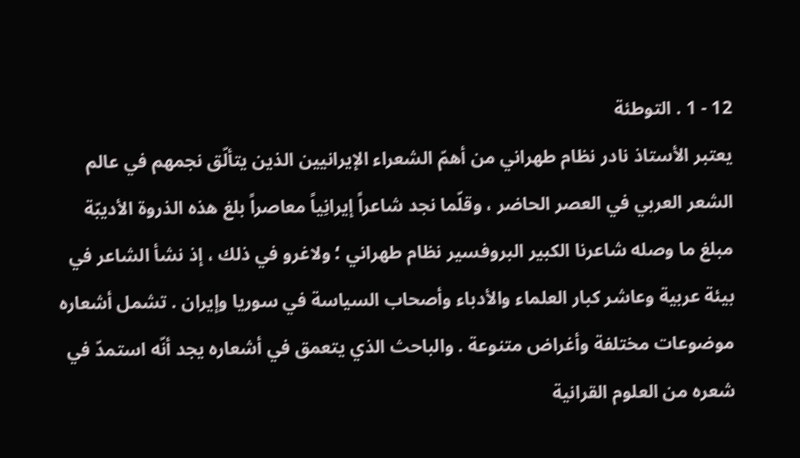12 - 1 . التوطئة
يعتبر الأستاذ نادر نظام طهراني من أهمّ الشعراء الإيرانيين الذين يتألّق نجمهم في عالم الشعر العربي في العصر الحاضر ، وقلّما نجد شاعراً إيرانِياً معاصراً بلغ هذه الذروة الأديبّة مبلغ ما وصله شاعرنا الكبير البروفسير نظام طهراني ؛ ولاغرو في ذلك ، إذ نشأ الشاعر في بيئة عربية وعاشر كبار العلماء والأدباء وأصحاب السياسة في سوريا وإيران . تشمل أشعاره موضوعات مختلفة وأغراض متنوعة . والباحث الذي يتعمق في أشعاره يجد أنّه استمدّ في شعره من العلوم القرانية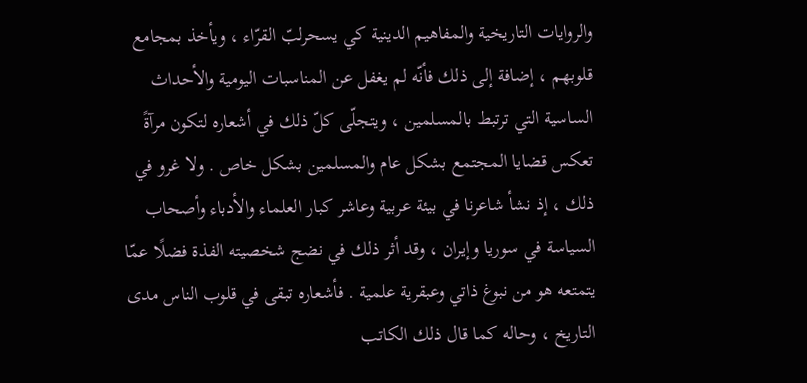والروايات التاريخية والمفاهيم الدينية كي يسحرلبّ القرّاء ، ويأخذ بمجامع قلوبهم ، إضافة إلى ذلك فأنّه لم يغفل عن المناسبات اليومية والأحداث الساسية التي ترتبط بالمسلمين ، ويتجلّى كلّ ذلك في أشعاره لتكون مرآةً تعكس قضايا المجتمع بشكل عام والمسلمين بشكل خاص . ولا غرو في ذلك ، إذ نشأ شاعرنا في بيئة عربية وعاشر كبار العلماء والأدباء وأصحاب السياسة في سوريا وإيران ، وقد أثر ذلك في نضج شخصيته الفذة فضلًا عمّا يتمتعه هو من نبوغ ذاتي وعبقرية علمية . فأشعاره تبقى في قلوب الناس مدى التاريخ ، وحاله كما قال ذلك الكاتب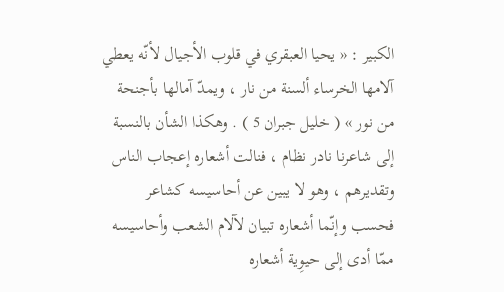الكبير : « يحيا العبقري في قلوب الأجيال لأنّه يعطي آلامها الخرساء ألسنة من نار ، ويمدّ آمالها بأجنحة من نور » ( خليل جبران 5 ) . وهكذا الشأن بالنسبة إلى شاعرنا نادر نظام ، فنالت أشعاره إعجاب الناس وتقديرهم ، وهو لا يبين عن أحاسيسه كشاعر فحسب وإنّما أشعاره تبيان لآلام الشعب وأحاسيسه ممّا أدى إلى حيوِية أشعاره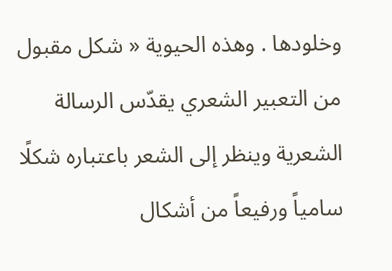وخلودها . وهذه الحيوية « شكل مقبول من التعبير الشعري يقدّس الرسالة الشعرية وينظر إلى الشعر باعتباره شكلًا سامياً ورفيعاً من أشكال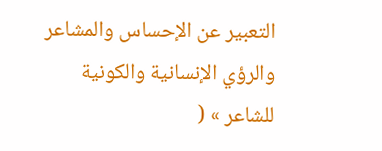التعبير عن الإحساس والمشاعر والرؤي الإنسانية والكونية للشاعر » (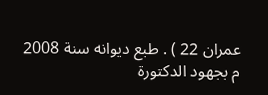عمران 22 ) . طبع ديوانه سنة 2008 م بجهود الدكتورة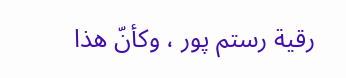رقية رستم پور ، وكأنّ هذا